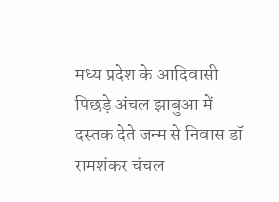मध्य प्रदेश के आदिवासी पिछड़े अंचल झाबुआ में दस्तक देते जन्म से निवास डॉ रामशंकर चंचल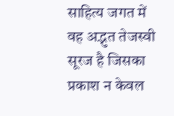साहित्य जगत में वह अद्भुत तेजस्वी सूरज है जिसका प्रकाश न केवल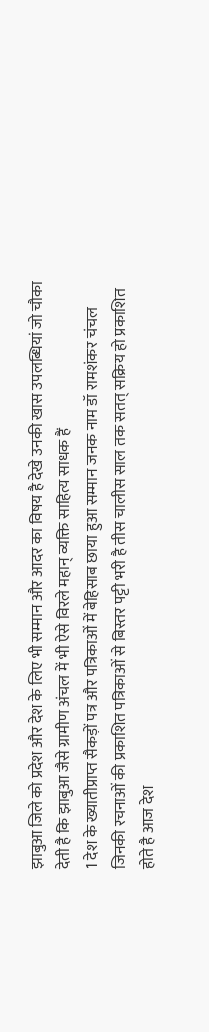झाबुआ जिले को प्रदेश और देश के लिए भी सम्मान और आदर का विषय है देखे उनकी खास उपलब्धियां जो चौका देती है कि झाबुआ जैसे ग्रामीण अंचल में भी ऐसे विरले महान् व्यक्ति साहित्य साधक हैं
1 देश के ख्यातीप्राप्त सैकड़ों पत्र और पत्रिकाओं में बेहिसाब छाया हुआ सम्मान जनक नाम डॉ रामशंकर चंचल जिनकी रचनाओं की प्रकाशित पत्रिकाओं से बिस्तर पट्टी भरी है तीस चालीस साल तक सतत् सक्रिय हो प्रकाशित होते है आज देश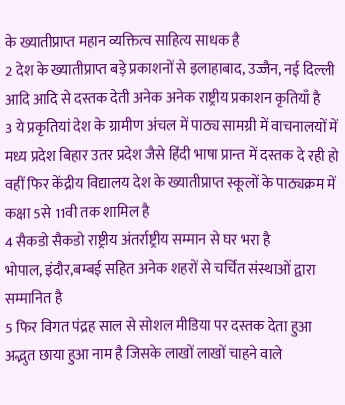के ख्यातीप्राप्त महान व्यक्तित्व साहित्य साधक है
2 देश के ख्यातीप्राप्त बड़े प्रकाशनों से इलाहाबाद, उज्जैन, नई दिल्ली आदि आदि से दस्तक देती अनेक अनेक राष्ट्रीय प्रकाशन कृतियाँ है
3 ये प्रकृतियां देश के ग्रामीण अंचल में पाठ्य सामग्री में वाचनालयों में मध्य प्रदेश बिहार उतर प्रदेश जैसे हिंदी भाषा प्रान्त में दस्तक दे रही हो वहीं फिर केंद्रीय विद्यालय देश के ख्यातीप्राप्त स्कूलों के पाठ्यक्रम में कक्षा 5से 11वी तक शामिल है
4 सैकडो सैकडो राष्ट्रीय अंतर्राष्ट्रीय सम्मान से घर भरा है
भोपाल, इंदौर,बम्बई सहित अनेक शहरों से चर्चित संस्थाओं द्वारा सम्मानित है
5 फिर विगत पंद्रह साल से सोशल मीडिया पर दस्तक देता हुआ अद्भुत छाया हुआ नाम है जिसके लाखों लाखों चाहने वाले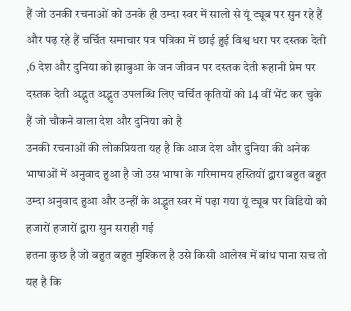हैं जो उनकी रचनाओं को उनके ही उम्दा स्वर में सालो से यूं ट्यूब पर सुन रहे हैं और पढ़ रहे हैं चर्चित समाचार पत्र पत्रिका में छाई हुई विश्व धरा पर दस्तक देती
,6 देश और दुनिया को झाबुआ के जन जीवन पर दस्तक देती रूहानी प्रेम पर दस्तक देती अद्भुत अद्भुत उपलब्धि लिए चर्चित कृतियों को 14 वीं भेंट कर चुके हैं जो चौकने वाला देश और दुनिया को है
उनकी रचनाओं की लोकप्रियता यह है कि आज देश और दुनिया की अनेक भाषाओं में अनुवाद हुआ है जो उस भाषा के गरिमामय हस्तियों द्वारा बहुत बहुत उम्दा अनुवाद हुआ और उन्हीं के अद्भुत स्वर में पढ़ा गया यूं ट्यूब पर विडियो को हजारों हजारों द्वारा सुन सराही गई
इतना कुछ है जो बहुत बहुत मुश्किल है उसे किसी आलेख में बांध पाना सच तो यह है कि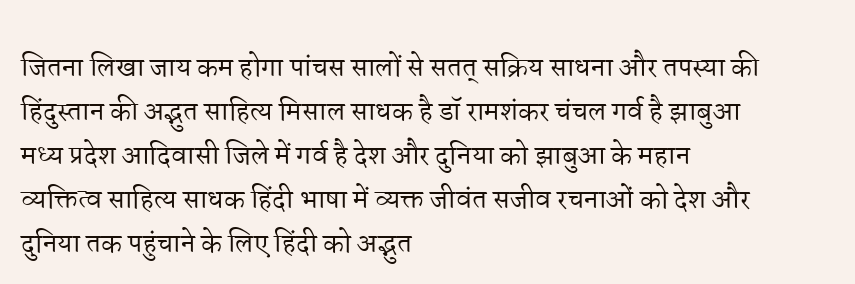जितना लिखा जाय कम होगा पांचस सालों से सतत् सक्रिय साधना और तपस्या की हिंदुस्तान की अद्भुत साहित्य मिसाल साधक है डॉ रामशंकर चंचल गर्व है झाबुआ मध्य प्रदेश आदिवासी जिले में गर्व है देश और दुनिया को झाबुआ के महान व्यक्तित्व साहित्य साधक हिंदी भाषा में व्यक्त जीवंत सजीव रचनाओं को देश और दुनिया तक पहुंचाने के लिए हिंदी को अद्भुत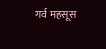गर्व महसूस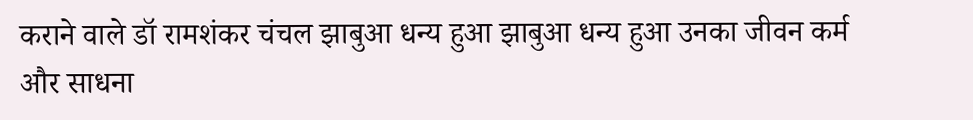कराने वाले डॉ रामशंकर चंचल झाबुआ धन्य हुआ झाबुआ धन्य हुआ उनका जीवन कर्म और साधना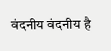वंदनीय वंदनीय है